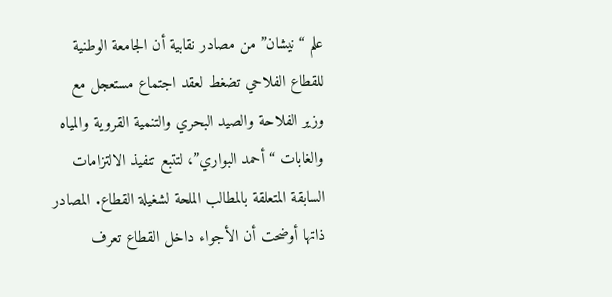علم “نيشان” من مصادر نقابية أن الجامعة الوطنية للقطاع الفلاحي تضغط لعقد اجتماع مستعجل مع وزير الفلاحة والصيد البحري والتنمية القروية والمياه والغابات “أحمد البواري”، لتتبع تنفيذ الالتزامات السابقة المتعلقة بالمطالب الملحة لشغيلة القطاع. المصادر ذاتها أوضحت أن الأجواء داخل القطاع تعرف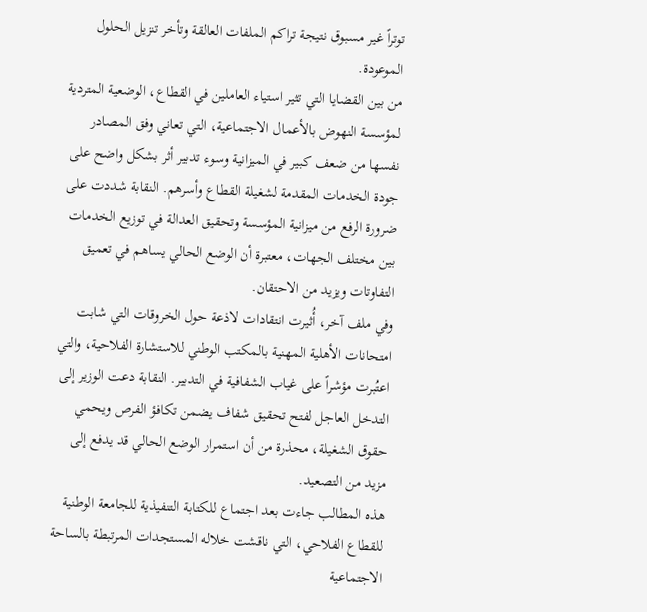توتراً غير مسبوق نتيجة تراكم الملفات العالقة وتأخر تنزيل الحلول الموعودة.
من بين القضايا التي تثير استياء العاملين في القطاع، الوضعية المتردية لمؤسسة النهوض بالأعمال الاجتماعية، التي تعاني وفق المصادر نفسها من ضعف كبير في الميزانية وسوء تدبير أثر بشكل واضح على جودة الخدمات المقدمة لشغيلة القطاع وأسرهم. النقابة شددت على ضرورة الرفع من ميزانية المؤسسة وتحقيق العدالة في توزيع الخدمات بين مختلف الجهات، معتبرة أن الوضع الحالي يساهم في تعميق التفاوتات ويزيد من الاحتقان.
وفي ملف آخر، أُثيرت انتقادات لاذعة حول الخروقات التي شابت امتحانات الأهلية المهنية بالمكتب الوطني للاستشارة الفلاحية، والتي اعتُبرت مؤشراً على غياب الشفافية في التدبير. النقابة دعت الوزير إلى التدخل العاجل لفتح تحقيق شفاف يضمن تكافؤ الفرص ويحمي حقوق الشغيلة، محذرة من أن استمرار الوضع الحالي قد يدفع إلى مزيد من التصعيد.
هذه المطالب جاءت بعد اجتماع للكتابة التنفيذية للجامعة الوطنية للقطاع الفلاحي، التي ناقشت خلاله المستجدات المرتبطة بالساحة الاجتماعية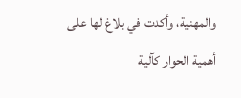والمهنية، وأكدت في بلاغ لها على أهمية الحوار كآلية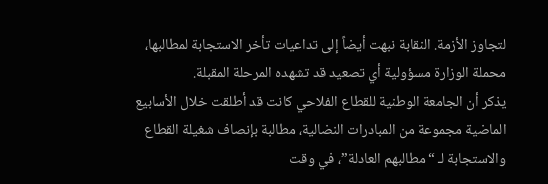لتجاوز الأزمة. النقابة نبهت أيضاً إلى تداعيات تأخر الاستجابة لمطالبها، محملة الوزارة مسؤولية أي تصعيد قد تشهده المرحلة المقبلة.
يذكر أن الجامعة الوطنية للقطاع الفلاحي كانت قد أطلقت خلال الأسابيع الماضية مجموعة من المبادرات النضالية، مطالبة بإنصاف شغيلة القطاع والاستجابة لـ “مطالبهم العادلة”، في وقت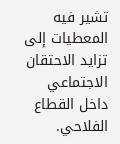تشير فيه المعطيات إلى تزايد الاحتقان الاجتماعي داخل القطاع الفلاحي.